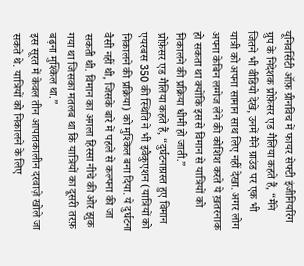यूनिवर्सिटी ऑफ़ ग्रीनविच में फायर सेफ्टी इंजीनियरिंग ग्रुप के निदेशक प्रोफ़ेसर एड गैलिया कहते हैं, “मैंने जितने भी वीडियो देखे, उनमें मैंने ग्राउंड पर एक भी यात्री को अपना सामान साथ लिए नहीं देखा. अगर लोग अपना केबिन लग्गेज लेने की कोशिश करते ये ख़तरनाक हो सकता था क्योंकि इससे विमान से यात्रियों को निकालने की प्रक्रिया धीमी हो जाती.”
प्रोफ़ेसर एड गैलिया कहते हैं, “दुर्घटनाग्रस्त हुए विमान एयरबस 350 की स्थिति ने भी इवैकुएशन (यात्रियों को निकालने की प्रक्रिया) को मुश्किल बना दिया. ये दुर्घटना वैसी नहीं थी, जिसके बारे में पहले से कल्पना की जा सकती थी. विमान का अगला हिस्सा नीचे की ओर झुक गया था जिसका मतलब था कि यात्रियों का दूसरी तरफ़ बढ़ना मुश्किल था.”
इस सूरत में केवल तीन आपातकालीन दरवाज़े खोले जा सकते थे. यात्रियों को निकालने के लिए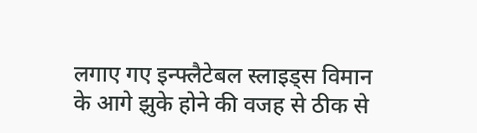लगाए गए इन्फ्लैटेबल स्लाइड्स विमान के आगे झुके होने की वजह से ठीक से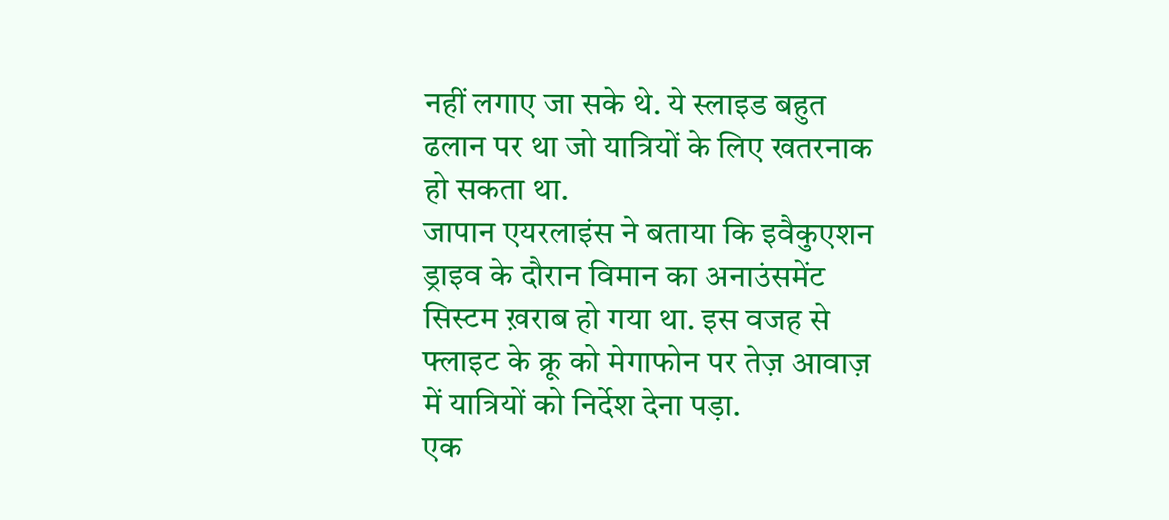नहीं लगाए जा सके थे. ये स्लाइड बहुत ढलान पर था जो यात्रियों के लिए खतरनाक हो सकता था.
जापान एयरलाइंस ने बताया कि इवैकुएशन ड्राइव के दौरान विमान का अनाउंसमेंट सिस्टम ख़राब हो गया था. इस वजह से फ्लाइट के क्रू को मेगाफोन पर तेज़ आवाज़ में यात्रियों को निर्देश देना पड़ा.
एक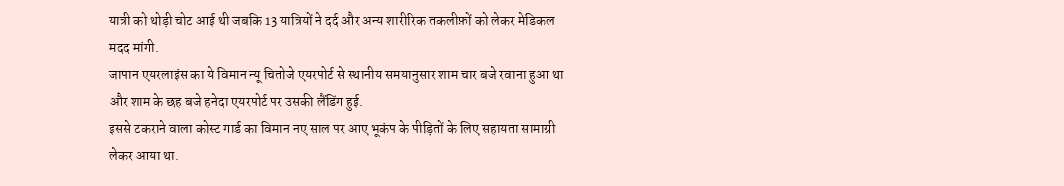यात्री को थोड़ी चोट आई थी जबकि 13 यात्रियों ने दर्द और अन्य शारीरिक तकलीफ़ों को लेकर मेडिकल मदद मांगी.
जापान एयरलाइंस का ये विमान न्यू चितोजे एयरपोर्ट से स्थानीय समयानुसार शाम चार बजे रवाना हुआ था और शाम के छह बजे हनेदा एयरपोर्ट पर उसकी लैंडिंग हुई.
इससे टकराने वाला कोस्ट गार्ड का विमान नए साल पर आए भूकंप के पीड़ितों के लिए सहायता सामाग्री लेकर आया था.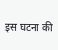इस घटना की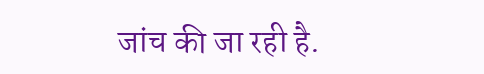जांच की जा रही है.